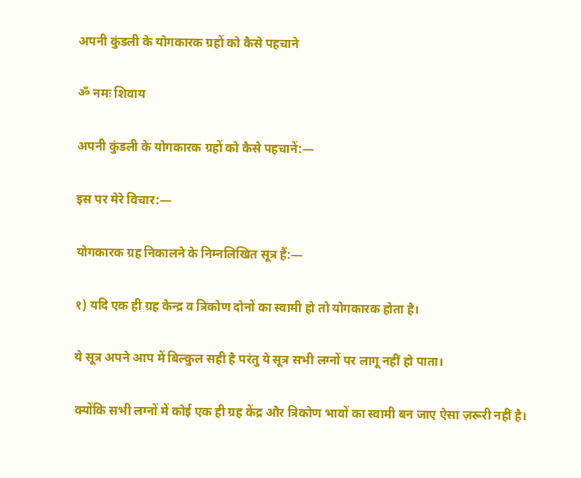अपनी कुंडली के योगकारक ग्रहों को कैसे पहचाने

ॐ नमः शिवाय

अपनी कुंडली के योगकारक ग्रहों को कैसे पहचानें:—

इस पर मेरे विचार:—

योगकारक ग्रह निकालने के निम्नलिखित सूत्र हैं:—

१) यदि एक ही ग्रह केन्‍द्र व त्रिकोण दोनों का स्‍वामी हो तो योगकारक होता है।

ये सूत्र अपने आप में बिल्कुल सही है परंतु ये सूत्र सभी लग्नों पर लागू नहीं हो पाता।

क्योंकि सभी लग्नों में कोई एक ही ग्रह केंद्र और त्रिकोण भावों का स्वामी बन जाए ऐसा ज़रूरी नहीं है।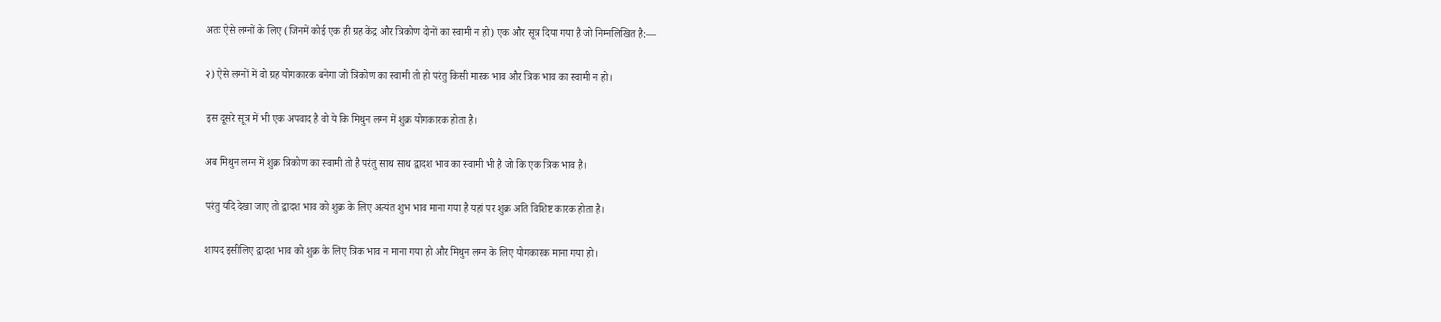अतः ऐसे लग्नों के लिए (जिनमें कोई एक ही ग्रह केंद्र और त्रिकोण दोनों का स्वामी न हो) एक और सूत्र दिया गया है जो निम्नलिखित है:—

२) ऐसे लग्नों में वो ग्रह योगकारक बनेगा जो त्रिकोण का स्वामी तो हो परंतु किसी मारक भाव और त्रिक भाव का स्वामी न हो।

इस दूसरे सूत्र में भी एक अपवाद है वो ये कि मिथुन लग्न में शुक्र योगकारक होता है।

अब मिथुन लग्न में शुक्र त्रिकोण का स्वामी तो है परंतु साथ साथ द्वादश भाव का स्वामी भी है जो कि एक त्रिक भाव है।

परंतु यदि देखा जाए तो द्वादश भाव को शुक्र के लिए अत्यंत शुभ भाव माना गया है यहां पर शुक्र अति विशिष्ट कारक होता है।

शायद इसीलिए द्वादश भाव को शुक्र के लिए त्रिक भाव न माना गया हो और मिथुन लग्न के लिए योगकारक माना गया हो।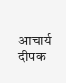आचार्य दीपक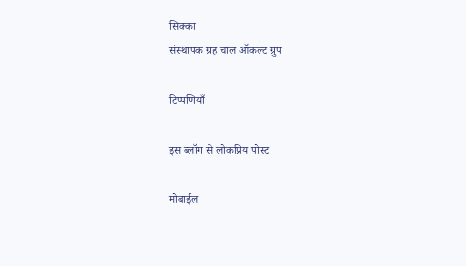सिक्का
संस्थापक ग्रह चाल ऑकल्ट ग्रुप

टिप्पणियाँ

इस ब्लॉग से लोकप्रिय पोस्ट

मोबाईल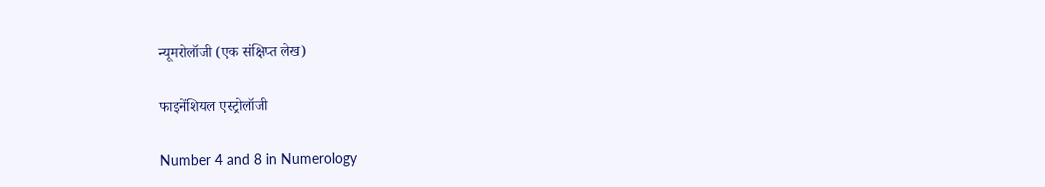न्यूमरोलॉजी (एक संक्षिप्त लेख)

फाइनेंशियल एस्ट्रोलॉजी

Number 4 and 8 in Numerology